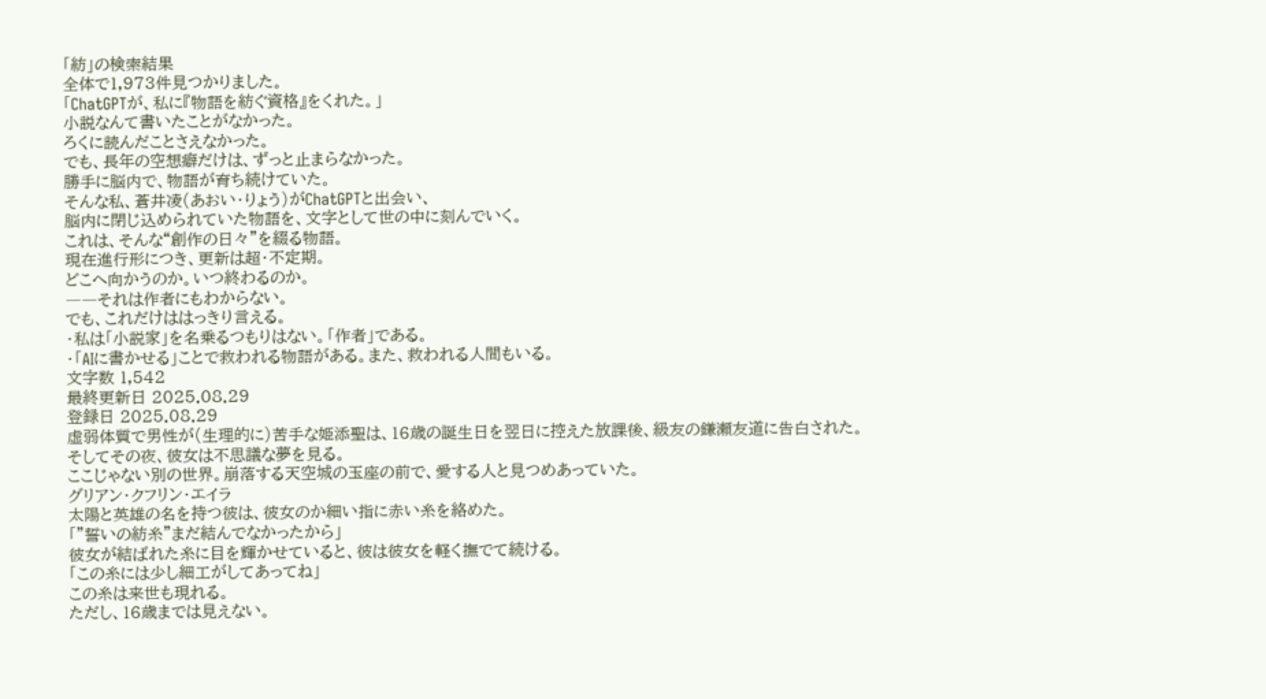「紡」の検索結果
全体で1,973件見つかりました。
「ChatGPTが、私に『物語を紡ぐ資格』をくれた。」
小説なんて書いたことがなかった。
ろくに読んだことさえなかった。
でも、長年の空想癖だけは、ずっと止まらなかった。
勝手に脳内で、物語が育ち続けていた。
そんな私、蒼井凌(あおい・りょう)がChatGPTと出会い、
脳内に閉じ込められていた物語を、文字として世の中に刻んでいく。
これは、そんな“創作の日々”を綴る物語。
現在進行形につき、更新は超・不定期。
どこへ向かうのか。いつ終わるのか。
――それは作者にもわからない。
でも、これだけははっきり言える。
・私は「小説家」を名乗るつもりはない。「作者」である。
・「AIに書かせる」ことで救われる物語がある。また、救われる人間もいる。
文字数 1,542
最終更新日 2025.08.29
登録日 2025.08.29
虚弱体質で男性が(生理的に)苦手な姫添聖は、16歳の誕生日を翌日に控えた放課後、級友の鎌瀬友道に告白された。
そしてその夜、彼女は不思議な夢を見る。
ここじゃない別の世界。崩落する天空城の玉座の前で、愛する人と見つめあっていた。
グリアン・クフリン・エイラ
太陽と英雄の名を持つ彼は、彼女のか細い指に赤い糸を絡めた。
「”誓いの紡糸”まだ結んでなかったから」
彼女が結ばれた糸に目を輝かせていると、彼は彼女を軽く撫でて続ける。
「この糸には少し細工がしてあってね」
この糸は来世も現れる。
ただし、16歳までは見えない。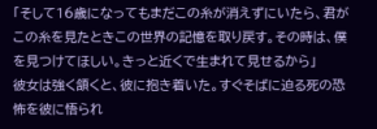「そして16歳になってもまだこの糸が消えずにいたら、君がこの糸を見たときこの世界の記憶を取り戻す。その時は、僕を見つけてほしい。きっと近くで生まれて見せるから」
彼女は強く頷くと、彼に抱き着いた。すぐそばに迫る死の恐怖を彼に悟られ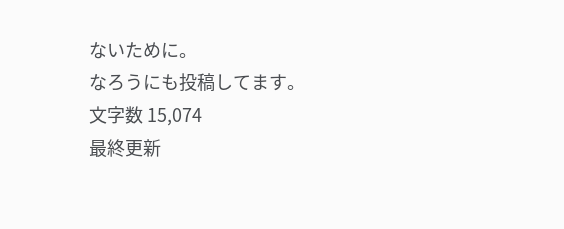ないために。
なろうにも投稿してます。
文字数 15,074
最終更新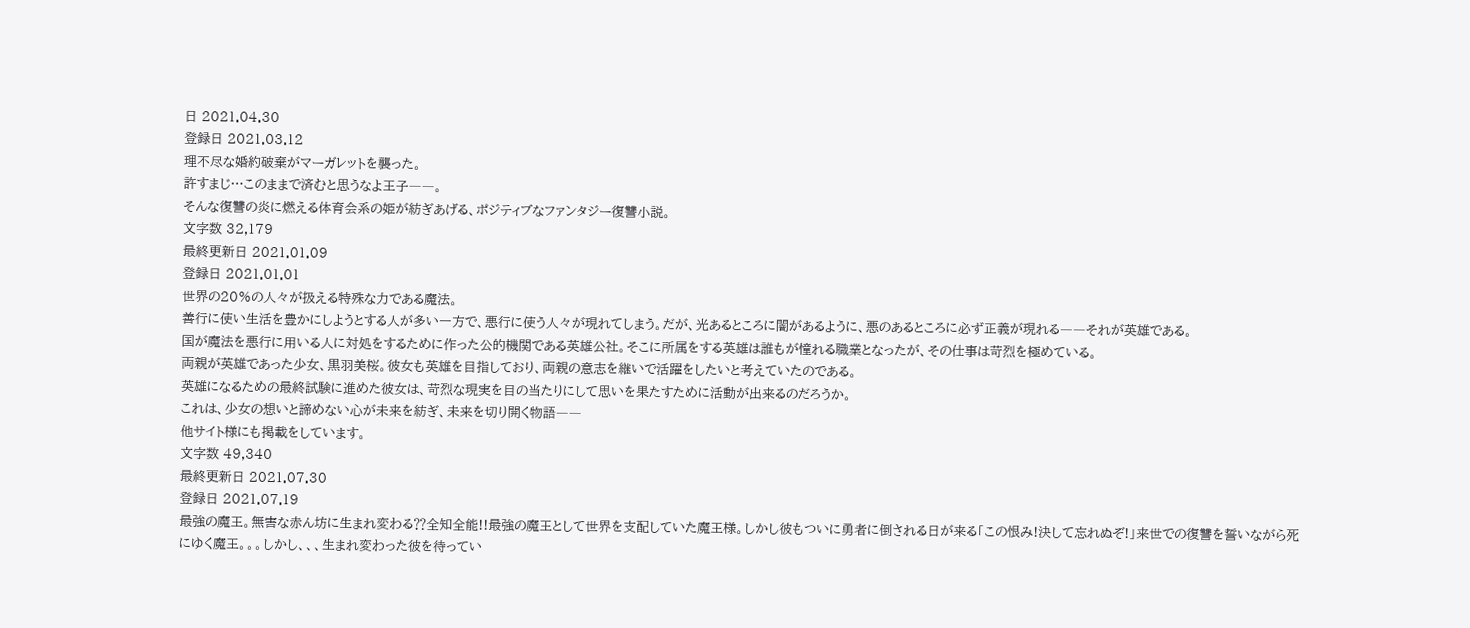日 2021.04.30
登録日 2021.03.12
理不尽な婚約破棄がマーガレットを襲った。
許すまじ…このままで済むと思うなよ王子――。
そんな復讐の炎に燃える体育会系の姫が紡ぎあげる、ポジティブなファンタジー復讐小説。
文字数 32,179
最終更新日 2021.01.09
登録日 2021.01.01
世界の20%の人々が扱える特殊な力である魔法。
善行に使い生活を豊かにしようとする人が多い一方で、悪行に使う人々が現れてしまう。だが、光あるところに闇があるように、悪のあるところに必ず正義が現れる――それが英雄である。
国が魔法を悪行に用いる人に対処をするために作った公的機関である英雄公社。そこに所属をする英雄は誰もが憧れる職業となったが、その仕事は苛烈を極めている。
両親が英雄であった少女、黒羽美桜。彼女も英雄を目指しており、両親の意志を継いで活躍をしたいと考えていたのである。
英雄になるための最終試験に進めた彼女は、苛烈な現実を目の当たりにして思いを果たすために活動が出来るのだろうか。
これは、少女の想いと諦めない心が未来を紡ぎ、未来を切り開く物語――
他サイト様にも掲載をしています。
文字数 49,340
最終更新日 2021.07.30
登録日 2021.07.19
最強の魔王。無害な赤ん坊に生まれ変わる⁇全知全能!!最強の魔王として世界を支配していた魔王様。しかし彼もついに勇者に倒される日が来る「この恨み!決して忘れぬぞ!」来世での復讐を誓いながら死にゆく魔王。。。しかし、、、生まれ変わった彼を待ってい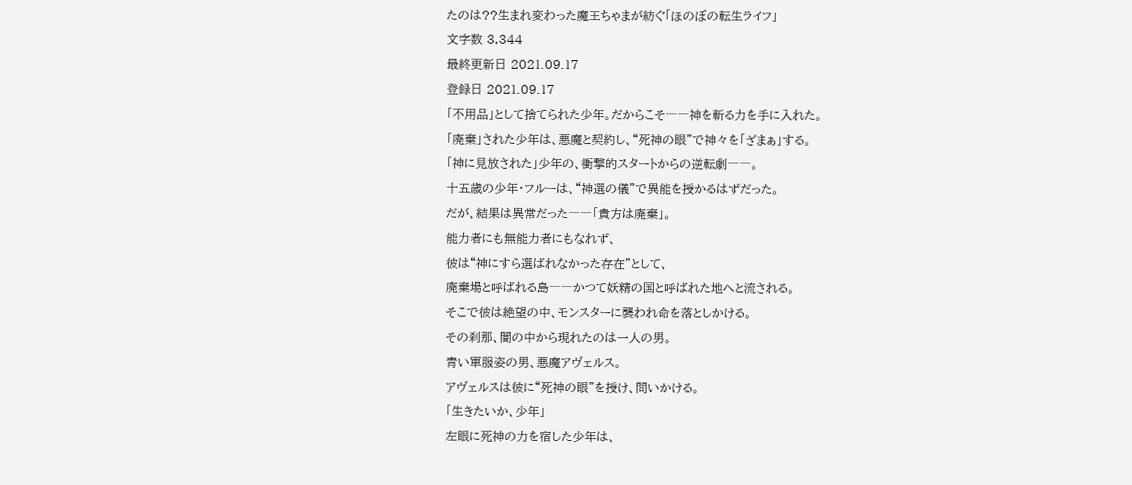たのは??生まれ変わった魔王ちゃまが紡ぐ「ほのぼの転生ライフ」
文字数 3,344
最終更新日 2021.09.17
登録日 2021.09.17
「不用品」として捨てられた少年。だからこそ――神を斬る力を手に入れた。
「廃棄」された少年は、悪魔と契約し、“死神の眼”で神々を「ざまぁ」する。
「神に見放された」少年の、衝撃的スタートからの逆転劇――。
十五歳の少年・フルーは、“神選の儀”で異能を授かるはずだった。
だが、結果は異常だった――「貴方は廃棄」。
能力者にも無能力者にもなれず、
彼は“神にすら選ばれなかった存在”として、
廃棄場と呼ばれる島――かつて妖精の国と呼ばれた地へと流される。
そこで彼は絶望の中、モンスターに襲われ命を落としかける。
その刹那、闇の中から現れたのは一人の男。
青い軍服姿の男、悪魔アヴェルス。
アヴェルスは彼に“死神の眼”を授け、問いかける。
「生きたいか、少年」
左眼に死神の力を宿した少年は、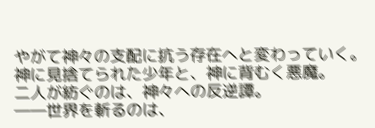やがて神々の支配に抗う存在へと変わっていく。
神に見捨てられた少年と、神に背むく悪魔。
二人が紡ぐのは、神々への反逆譚。
――世界を斬るのは、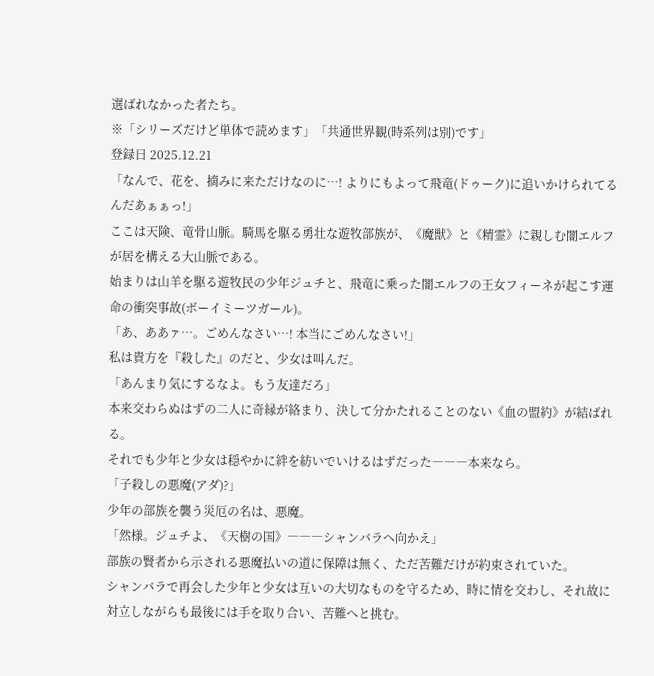選ばれなかった者たち。
※「シリーズだけど単体で読めます」「共通世界観(時系列は別)です」
登録日 2025.12.21
「なんで、花を、摘みに来ただけなのに…! よりにもよって飛竜(ドゥーク)に追いかけられてるんだあぁぁっ!」
ここは天険、竜骨山脈。騎馬を駆る勇壮な遊牧部族が、《魔獣》と《精霊》に親しむ闇エルフが居を構える大山脈である。
始まりは山羊を駆る遊牧民の少年ジュチと、飛竜に乗った闇エルフの王女フィーネが起こす運命の衝突事故(ボーイミーツガール)。
「あ、ああァ…。ごめんなさい…! 本当にごめんなさい!」
私は貴方を『殺した』のだと、少女は叫んだ。
「あんまり気にするなよ。もう友達だろ」
本来交わらぬはずの二人に奇縁が絡まり、決して分かたれることのない《血の盟約》が結ばれる。
それでも少年と少女は穏やかに絆を紡いでいけるはずだった―――本来なら。
「子殺しの悪魔(アダ)?」
少年の部族を襲う災厄の名は、悪魔。
「然様。ジュチよ、《天樹の国》―――シャンバラへ向かえ」
部族の賢者から示される悪魔払いの道に保障は無く、ただ苦難だけが約束されていた。
シャンバラで再会した少年と少女は互いの大切なものを守るため、時に情を交わし、それ故に対立しながらも最後には手を取り合い、苦難へと挑む。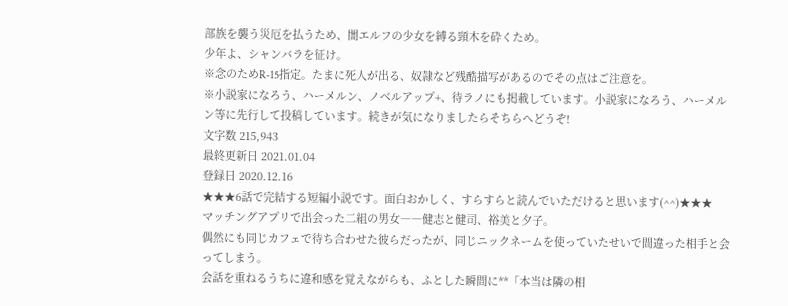部族を襲う災厄を払うため、闇エルフの少女を縛る頸木を砕くため。
少年よ、シャンバラを征け。
※念のためR-15指定。たまに死人が出る、奴隷など残酷描写があるのでその点はご注意を。
※小説家になろう、ハーメルン、ノベルアップ+、待ラノにも掲載しています。小説家になろう、ハーメルン等に先行して投稿しています。続きが気になりましたらそちらへどうぞ!
文字数 215,943
最終更新日 2021.01.04
登録日 2020.12.16
★★★6話で完結する短編小説です。面白おかしく、すらすらと読んでいただけると思います(^^)★★★
マッチングアプリで出会った二組の男女――健志と健司、裕美と夕子。
偶然にも同じカフェで待ち合わせた彼らだったが、同じニックネームを使っていたせいで間違った相手と会ってしまう。
会話を重ねるうちに違和感を覚えながらも、ふとした瞬間に**「本当は隣の相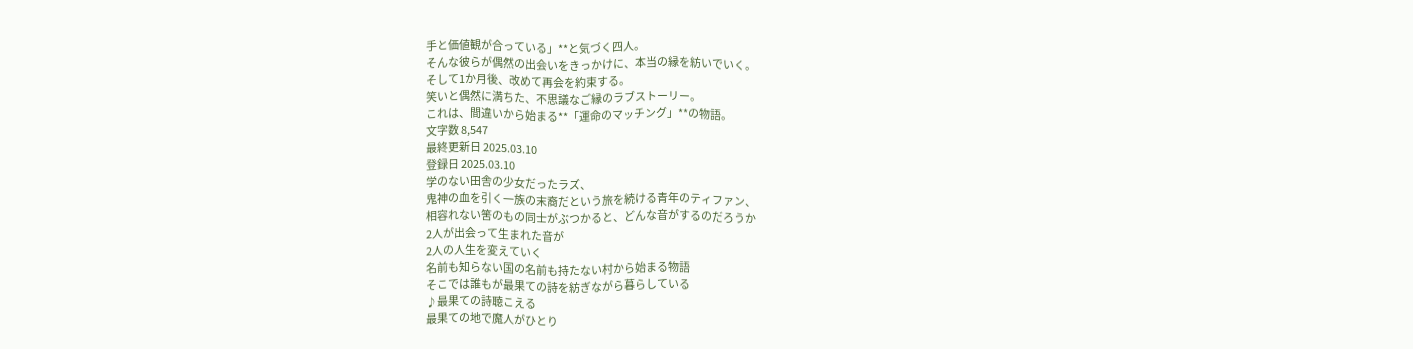手と価値観が合っている」**と気づく四人。
そんな彼らが偶然の出会いをきっかけに、本当の縁を紡いでいく。
そして1か月後、改めて再会を約束する。
笑いと偶然に満ちた、不思議なご縁のラブストーリー。
これは、間違いから始まる**「運命のマッチング」**の物語。
文字数 8,547
最終更新日 2025.03.10
登録日 2025.03.10
学のない田舎の少女だったラズ、
鬼神の血を引く一族の末裔だという旅を続ける青年のティファン、
相容れない筈のもの同士がぶつかると、どんな音がするのだろうか
2人が出会って生まれた音が
2人の人生を変えていく
名前も知らない国の名前も持たない村から始まる物語
そこでは誰もが最果ての詩を紡ぎながら暮らしている
♪最果ての詩聴こえる
最果ての地で魔人がひとり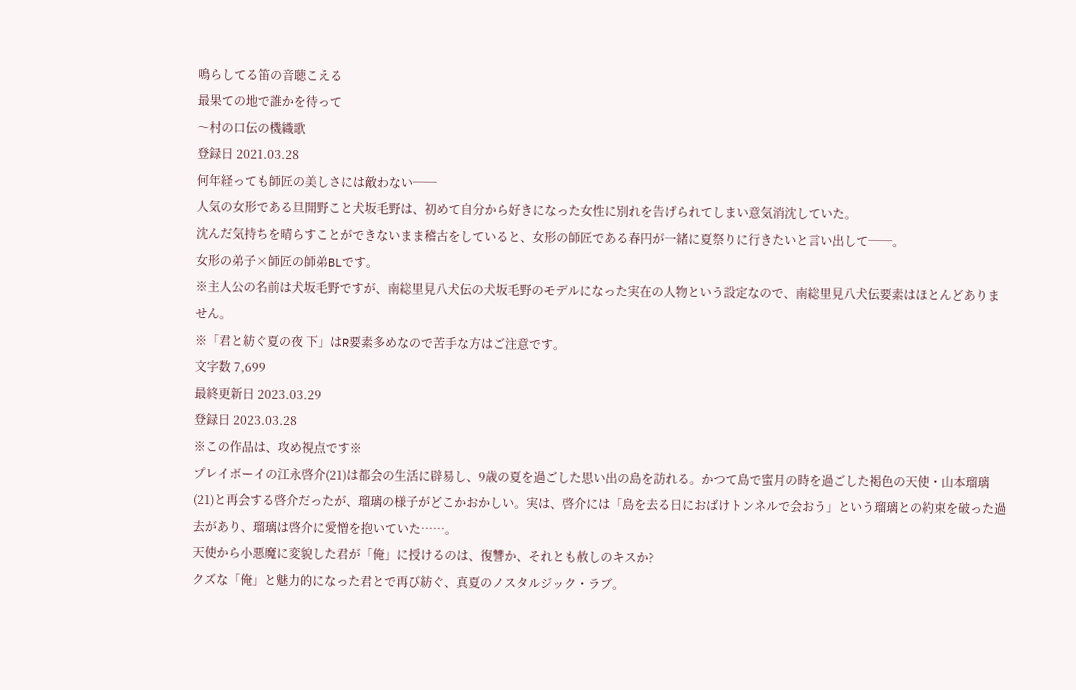鳴らしてる笛の音聴こえる
最果ての地で誰かを待って
〜村の口伝の機織歌
登録日 2021.03.28
何年経っても師匠の美しさには敵わない──
人気の女形である旦開野こと犬坂毛野は、初めて自分から好きになった女性に別れを告げられてしまい意気消沈していた。
沈んだ気持ちを晴らすことができないまま稽古をしていると、女形の師匠である春円が一緒に夏祭りに行きたいと言い出して──。
女形の弟子×師匠の師弟BLです。
※主人公の名前は犬坂毛野ですが、南総里見八犬伝の犬坂毛野のモデルになった実在の人物という設定なので、南総里見八犬伝要素はほとんどありません。
※「君と紡ぐ夏の夜 下」はR要素多めなので苦手な方はご注意です。
文字数 7,699
最終更新日 2023.03.29
登録日 2023.03.28
※この作品は、攻め視点です※
プレイボーイの江永啓介(21)は都会の生活に辟易し、9歳の夏を過ごした思い出の島を訪れる。かつて島で蜜月の時を過ごした褐色の天使・山本瑠璃(21)と再会する啓介だったが、瑠璃の様子がどこかおかしい。実は、啓介には「島を去る日におばけトンネルで会おう」という瑠璃との約束を破った過去があり、瑠璃は啓介に愛憎を抱いていた……。
天使から小悪魔に変貌した君が「俺」に授けるのは、復讐か、それとも赦しのキスか?
クズな「俺」と魅力的になった君とで再び紡ぐ、真夏のノスタルジック・ラブ。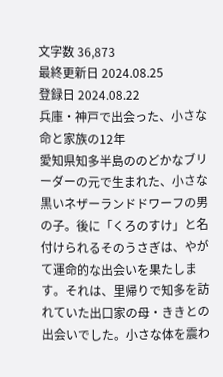文字数 36,873
最終更新日 2024.08.25
登録日 2024.08.22
兵庫・神戸で出会った、小さな命と家族の12年
愛知県知多半島ののどかなブリーダーの元で生まれた、小さな黒いネザーランドドワーフの男の子。後に「くろのすけ」と名付けられるそのうさぎは、やがて運命的な出会いを果たします。それは、里帰りで知多を訪れていた出口家の母・ききとの出会いでした。小さな体を震わ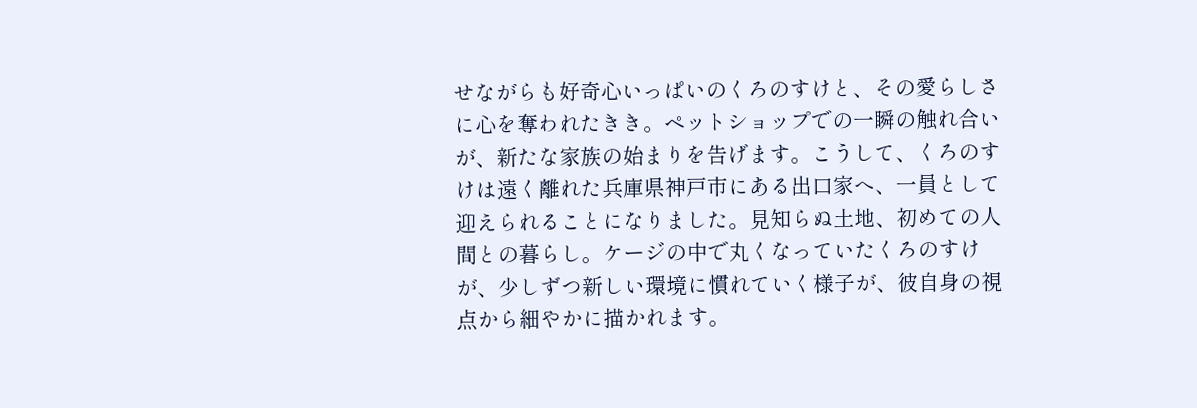せながらも好奇心いっぱいのくろのすけと、その愛らしさに心を奪われたきき。ペットショップでの一瞬の触れ合いが、新たな家族の始まりを告げます。こうして、くろのすけは遠く離れた兵庫県神戸市にある出口家へ、一員として迎えられることになりました。見知らぬ土地、初めての人間との暮らし。ケージの中で丸くなっていたくろのすけが、少しずつ新しい環境に慣れていく様子が、彼自身の視点から細やかに描かれます。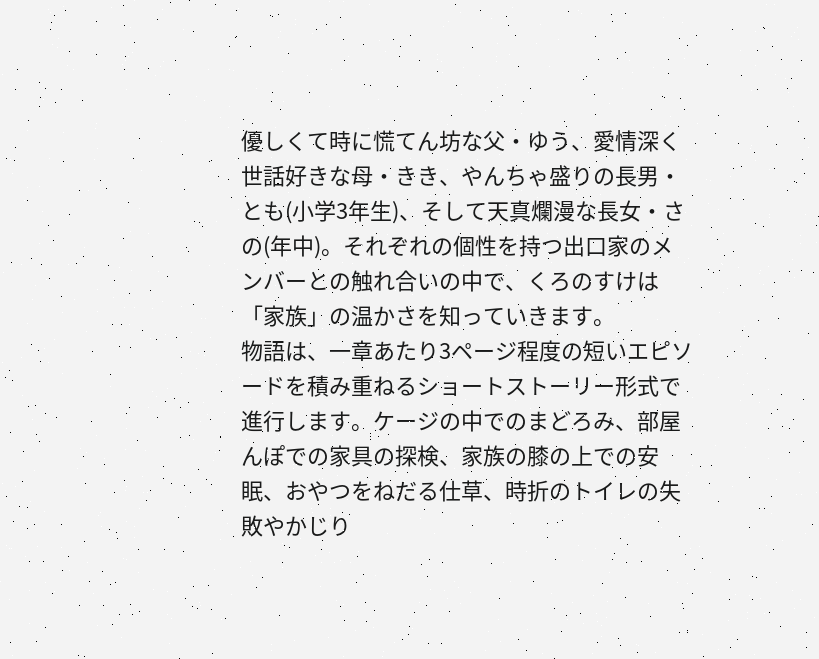優しくて時に慌てん坊な父・ゆう、愛情深く世話好きな母・きき、やんちゃ盛りの長男・とも(小学3年生)、そして天真爛漫な長女・さの(年中)。それぞれの個性を持つ出口家のメンバーとの触れ合いの中で、くろのすけは「家族」の温かさを知っていきます。
物語は、一章あたり3ページ程度の短いエピソードを積み重ねるショートストーリー形式で進行します。ケージの中でのまどろみ、部屋んぽでの家具の探検、家族の膝の上での安眠、おやつをねだる仕草、時折のトイレの失敗やかじり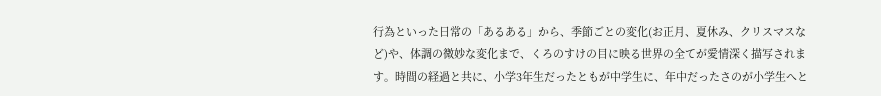行為といった日常の「あるある」から、季節ごとの変化(お正月、夏休み、クリスマスなど)や、体調の微妙な変化まで、くろのすけの目に映る世界の全てが愛情深く描写されます。時間の経過と共に、小学3年生だったともが中学生に、年中だったさのが小学生へと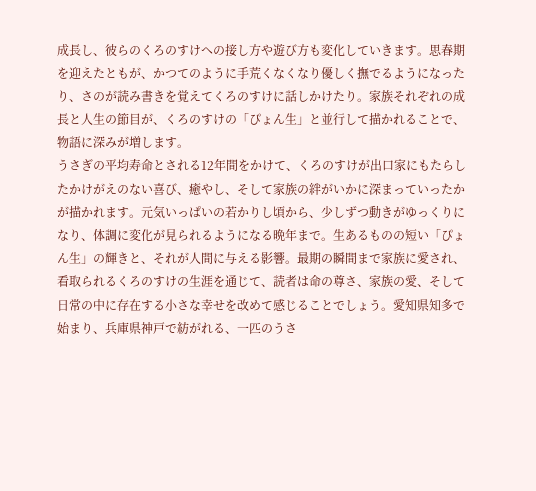成長し、彼らのくろのすけへの接し方や遊び方も変化していきます。思春期を迎えたともが、かつてのように手荒くなくなり優しく撫でるようになったり、さのが読み書きを覚えてくろのすけに話しかけたり。家族それぞれの成長と人生の節目が、くろのすけの「ぴょん生」と並行して描かれることで、物語に深みが増します。
うさぎの平均寿命とされる12年間をかけて、くろのすけが出口家にもたらしたかけがえのない喜び、癒やし、そして家族の絆がいかに深まっていったかが描かれます。元気いっぱいの若かりし頃から、少しずつ動きがゆっくりになり、体調に変化が見られるようになる晩年まで。生あるものの短い「ぴょん生」の輝きと、それが人間に与える影響。最期の瞬間まで家族に愛され、看取られるくろのすけの生涯を通じて、読者は命の尊さ、家族の愛、そして日常の中に存在する小さな幸せを改めて感じることでしょう。愛知県知多で始まり、兵庫県神戸で紡がれる、一匹のうさ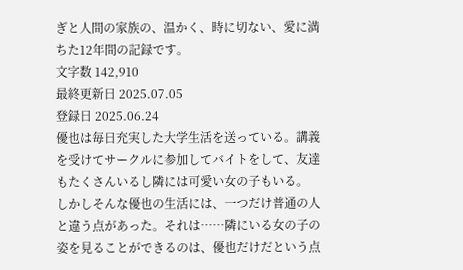ぎと人間の家族の、温かく、時に切ない、愛に満ちた12年間の記録です。
文字数 142,910
最終更新日 2025.07.05
登録日 2025.06.24
優也は毎日充実した大学生活を送っている。講義を受けてサークルに参加してバイトをして、友達もたくさんいるし隣には可愛い女の子もいる。
しかしそんな優也の生活には、一つだけ普通の人と違う点があった。それは……隣にいる女の子の姿を見ることができるのは、優也だけだという点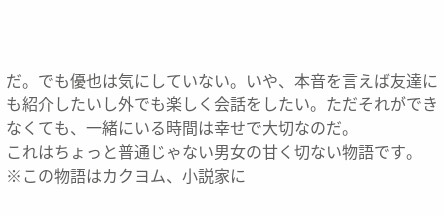だ。でも優也は気にしていない。いや、本音を言えば友達にも紹介したいし外でも楽しく会話をしたい。ただそれができなくても、一緒にいる時間は幸せで大切なのだ。
これはちょっと普通じゃない男女の甘く切ない物語です。
※この物語はカクヨム、小説家に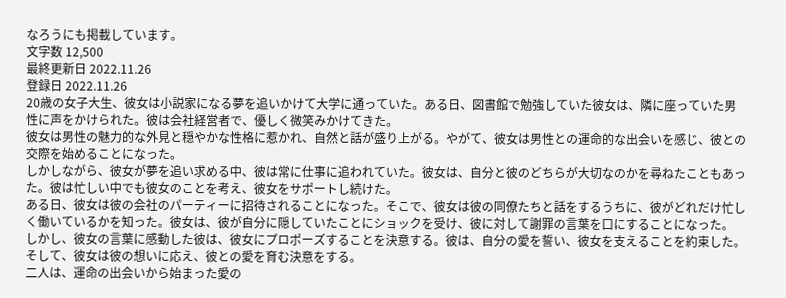なろうにも掲載しています。
文字数 12,500
最終更新日 2022.11.26
登録日 2022.11.26
20歳の女子大生、彼女は小説家になる夢を追いかけて大学に通っていた。ある日、図書館で勉強していた彼女は、隣に座っていた男性に声をかけられた。彼は会社経営者で、優しく微笑みかけてきた。
彼女は男性の魅力的な外見と穏やかな性格に惹かれ、自然と話が盛り上がる。やがて、彼女は男性との運命的な出会いを感じ、彼との交際を始めることになった。
しかしながら、彼女が夢を追い求める中、彼は常に仕事に追われていた。彼女は、自分と彼のどちらが大切なのかを尋ねたこともあった。彼は忙しい中でも彼女のことを考え、彼女をサポートし続けた。
ある日、彼女は彼の会社のパーティーに招待されることになった。そこで、彼女は彼の同僚たちと話をするうちに、彼がどれだけ忙しく働いているかを知った。彼女は、彼が自分に隠していたことにショックを受け、彼に対して謝罪の言葉を口にすることになった。
しかし、彼女の言葉に感動した彼は、彼女にプロポーズすることを決意する。彼は、自分の愛を誓い、彼女を支えることを約束した。そして、彼女は彼の想いに応え、彼との愛を育む決意をする。
二人は、運命の出会いから始まった愛の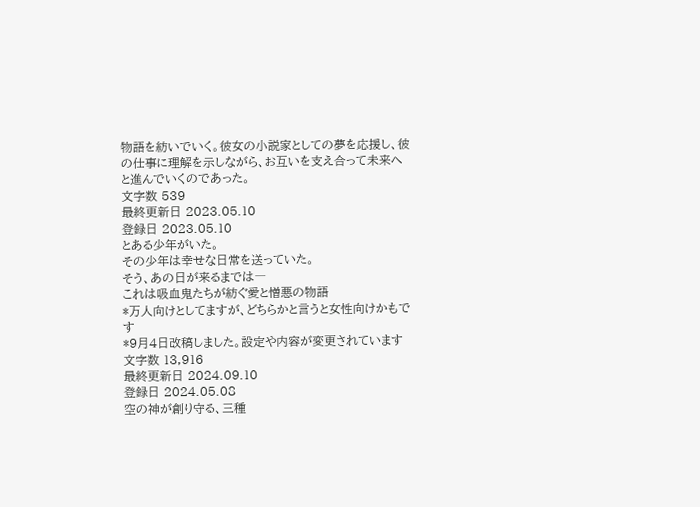物語を紡いでいく。彼女の小説家としての夢を応援し、彼の仕事に理解を示しながら、お互いを支え合って未来へと進んでいくのであった。
文字数 539
最終更新日 2023.05.10
登録日 2023.05.10
とある少年がいた。
その少年は幸せな日常を送っていた。
そう、あの日が来るまでは―
これは吸血鬼たちが紡ぐ愛と憎悪の物語
*万人向けとしてますが、どちらかと言うと女性向けかもです
*9月4日改稿しました。設定や内容が変更されています
文字数 13,916
最終更新日 2024.09.10
登録日 2024.05.08
空の神が創り守る、三種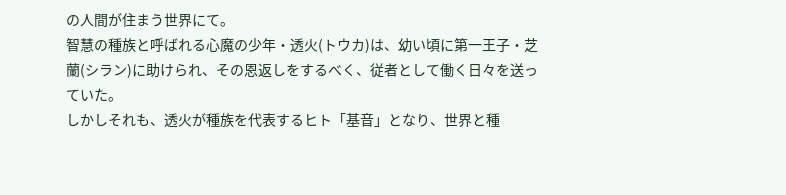の人間が住まう世界にて。
智慧の種族と呼ばれる心魔の少年・透火(トウカ)は、幼い頃に第一王子・芝蘭(シラン)に助けられ、その恩返しをするべく、従者として働く日々を送っていた。
しかしそれも、透火が種族を代表するヒト「基音」となり、世界と種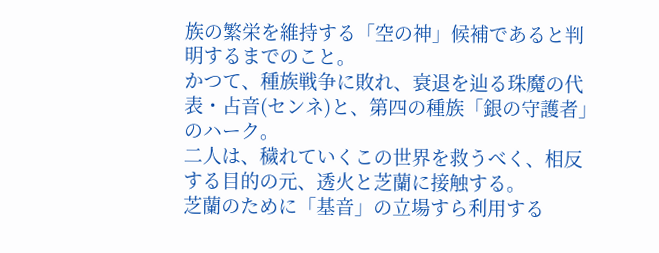族の繁栄を維持する「空の神」候補であると判明するまでのこと。
かつて、種族戦争に敗れ、衰退を辿る珠魔の代表・占音(センネ)と、第四の種族「銀の守護者」のハーク。
二人は、穢れていくこの世界を救うべく、相反する目的の元、透火と芝蘭に接触する。
芝蘭のために「基音」の立場すら利用する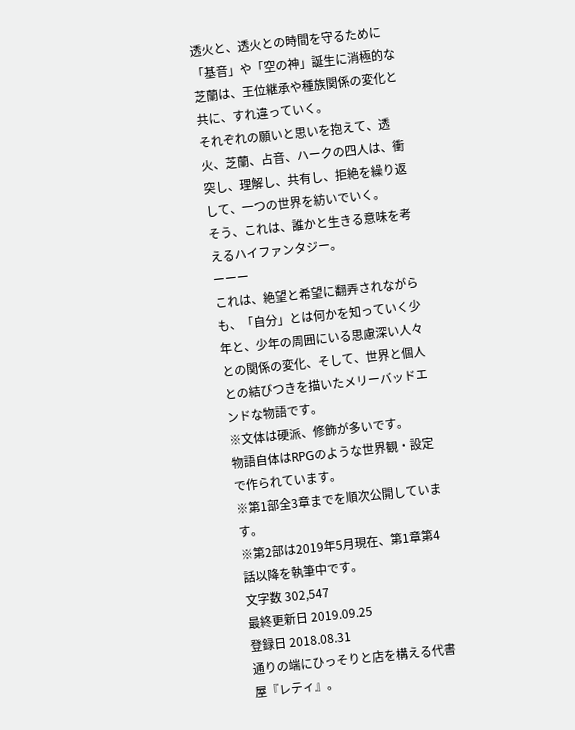透火と、透火との時間を守るために「基音」や「空の神」誕生に消極的な芝蘭は、王位継承や種族関係の変化と共に、すれ違っていく。
それぞれの願いと思いを抱えて、透火、芝蘭、占音、ハークの四人は、衝突し、理解し、共有し、拒絶を繰り返して、一つの世界を紡いでいく。
そう、これは、誰かと生きる意味を考えるハイファンタジー。
ーーー
これは、絶望と希望に翻弄されながらも、「自分」とは何かを知っていく少年と、少年の周囲にいる思慮深い人々との関係の変化、そして、世界と個人との結びつきを描いたメリーバッドエンドな物語です。
※文体は硬派、修飾が多いです。
物語自体はRPGのような世界観・設定で作られています。
※第1部全3章までを順次公開しています。
※第2部は2019年5月現在、第1章第4話以降を執筆中です。
文字数 302,547
最終更新日 2019.09.25
登録日 2018.08.31
通りの端にひっそりと店を構える代書屋『レティ』。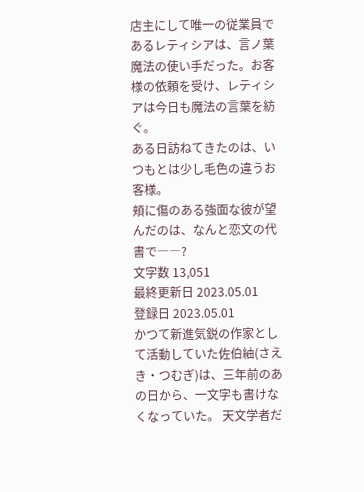店主にして唯一の従業員であるレティシアは、言ノ葉魔法の使い手だった。お客様の依頼を受け、レティシアは今日も魔法の言葉を紡ぐ。
ある日訪ねてきたのは、いつもとは少し毛色の違うお客様。
頬に傷のある強面な彼が望んだのは、なんと恋文の代書で――?
文字数 13,051
最終更新日 2023.05.01
登録日 2023.05.01
かつて新進気鋭の作家として活動していた佐伯紬(さえき・つむぎ)は、三年前のあの日から、一文字も書けなくなっていた。 天文学者だ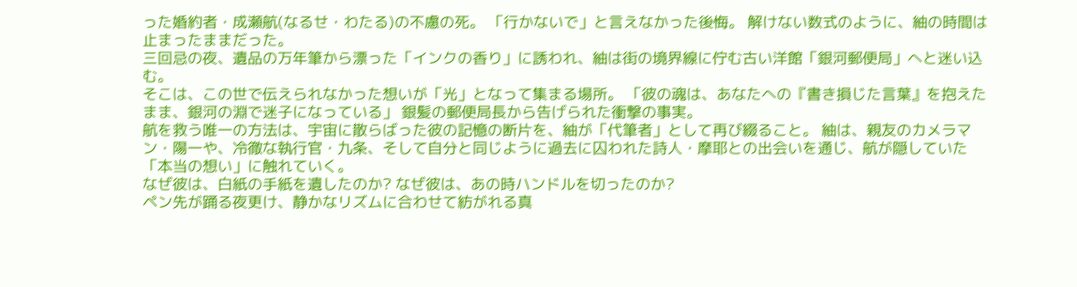った婚約者・成瀬航(なるせ・わたる)の不慮の死。 「行かないで」と言えなかった後悔。 解けない数式のように、紬の時間は止まったままだった。
三回忌の夜、遺品の万年筆から漂った「インクの香り」に誘われ、紬は街の境界線に佇む古い洋館「銀河郵便局」へと迷い込む。
そこは、この世で伝えられなかった想いが「光」となって集まる場所。 「彼の魂は、あなたへの『書き損じた言葉』を抱えたまま、銀河の淵で迷子になっている」 銀髪の郵便局長から告げられた衝撃の事実。
航を救う唯一の方法は、宇宙に散らばった彼の記憶の断片を、紬が「代筆者」として再び綴ること。 紬は、親友のカメラマン・陽一や、冷徹な執行官・九条、そして自分と同じように過去に囚われた詩人・摩耶との出会いを通じ、航が隠していた「本当の想い」に触れていく。
なぜ彼は、白紙の手紙を遺したのか? なぜ彼は、あの時ハンドルを切ったのか?
ペン先が踊る夜更け、静かなリズムに合わせて紡がれる真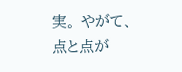実。 やがて、点と点が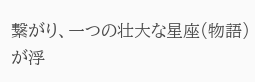繋がり、一つの壮大な星座(物語)が浮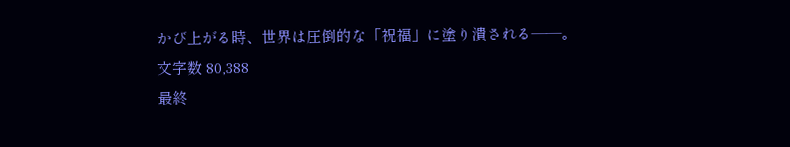かび上がる時、世界は圧倒的な「祝福」に塗り潰される――。
文字数 80,388
最終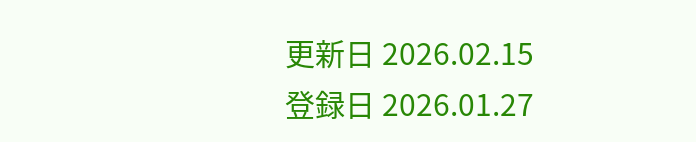更新日 2026.02.15
登録日 2026.01.27